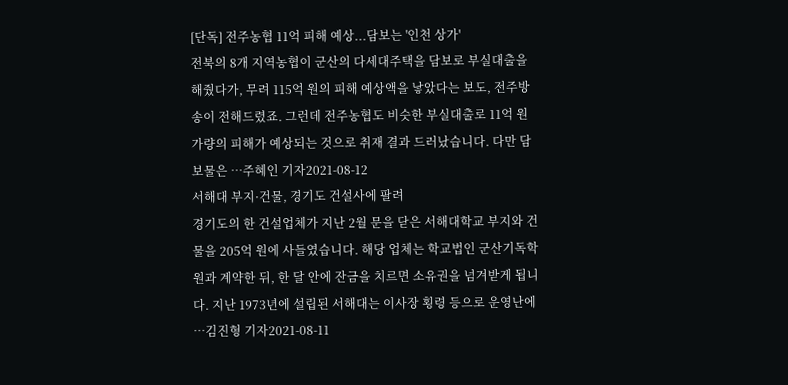[단독] 전주농협 11억 피해 예상...담보는 '인천 상가'
전북의 8개 지역농협이 군산의 다세대주택을 담보로 부실대출을 해줬다가, 무려 115억 원의 피해 예상액을 낳았다는 보도, 전주방송이 전해드렸죠. 그런데 전주농협도 비슷한 부실대출로 11억 원가량의 피해가 예상되는 것으로 취재 결과 드러났습니다. 다만 담보물은 …주혜인 기자2021-08-12
서해대 부지·건물, 경기도 건설사에 팔려
경기도의 한 건설업체가 지난 2월 문을 닫은 서해대학교 부지와 건물을 205억 원에 사들였습니다. 해당 업체는 학교법인 군산기독학원과 계약한 뒤, 한 달 안에 잔금을 치르면 소유권을 넘겨받게 됩니다. 지난 1973년에 설립된 서해대는 이사장 횡령 등으로 운영난에 …김진형 기자2021-08-11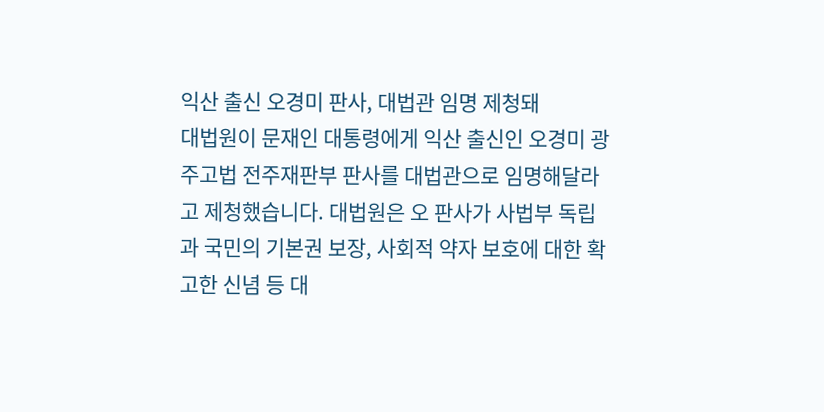익산 출신 오경미 판사, 대법관 임명 제청돼
대법원이 문재인 대통령에게 익산 출신인 오경미 광주고법 전주재판부 판사를 대법관으로 임명해달라고 제청했습니다. 대법원은 오 판사가 사법부 독립과 국민의 기본권 보장, 사회적 약자 보호에 대한 확고한 신념 등 대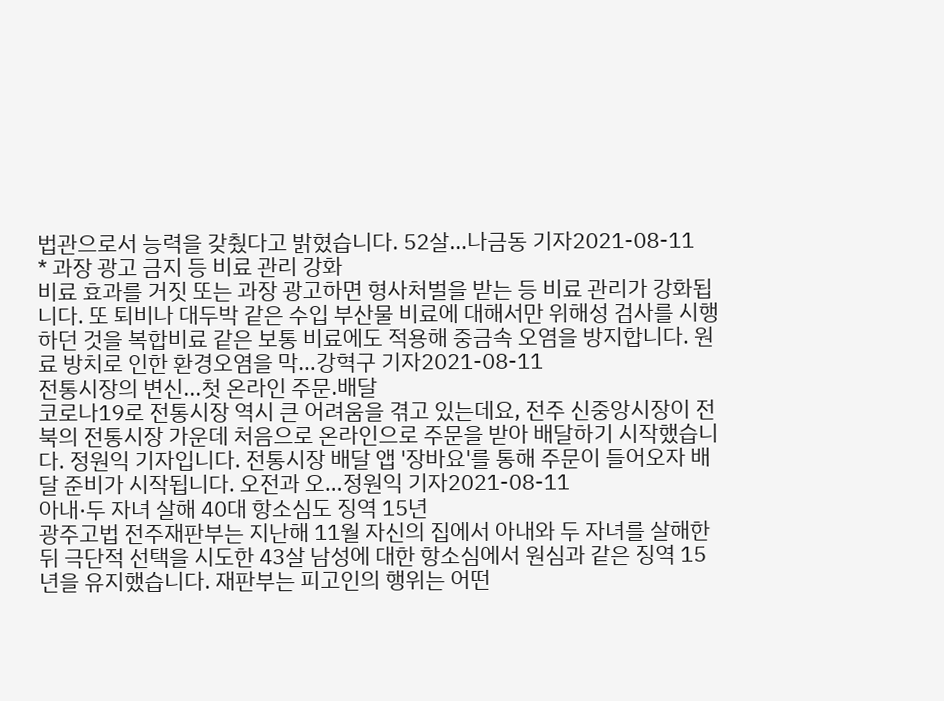법관으로서 능력을 갖췄다고 밝혔습니다. 52살…나금동 기자2021-08-11
* 과장 광고 금지 등 비료 관리 강화
비료 효과를 거짓 또는 과장 광고하면 형사처벌을 받는 등 비료 관리가 강화됩니다. 또 퇴비나 대두박 같은 수입 부산물 비료에 대해서만 위해성 검사를 시행하던 것을 복합비료 같은 보통 비료에도 적용해 중금속 오염을 방지합니다. 원료 방치로 인한 환경오염을 막…강혁구 기자2021-08-11
전통시장의 변신...첫 온라인 주문.배달
코로나19로 전통시장 역시 큰 어려움을 겪고 있는데요, 전주 신중앙시장이 전북의 전통시장 가운데 처음으로 온라인으로 주문을 받아 배달하기 시작했습니다. 정원익 기자입니다. 전통시장 배달 앱 '장바요'를 통해 주문이 들어오자 배달 준비가 시작됩니다. 오전과 오…정원익 기자2021-08-11
아내·두 자녀 살해 40대 항소심도 징역 15년
광주고법 전주재판부는 지난해 11월 자신의 집에서 아내와 두 자녀를 살해한 뒤 극단적 선택을 시도한 43살 남성에 대한 항소심에서 원심과 같은 징역 15년을 유지했습니다. 재판부는 피고인의 행위는 어떤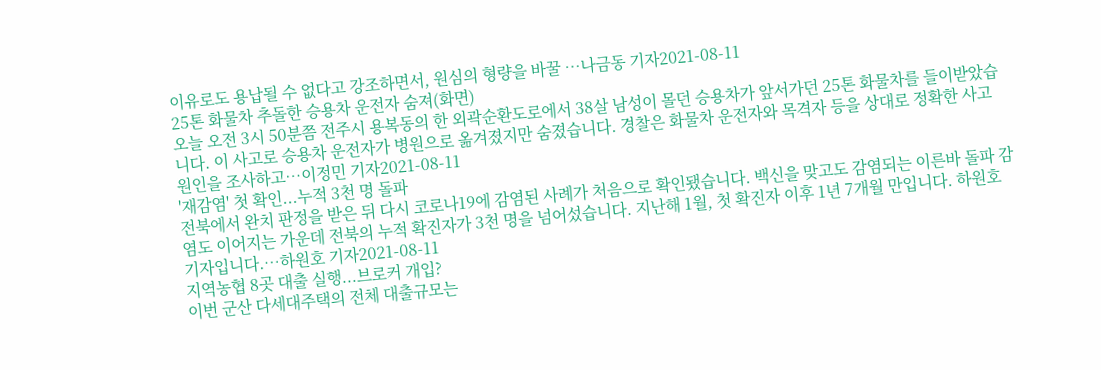이유로도 용납될 수 없다고 강조하면서, 원심의 형량을 바꿀 …나금동 기자2021-08-11
25톤 화물차 추돌한 승용차 운전자 숨져(화면)
오늘 오전 3시 50분쯤 전주시 용복동의 한 외곽순환도로에서 38살 남성이 몰던 승용차가 앞서가던 25톤 화물차를 들이받았습니다. 이 사고로 승용차 운전자가 병원으로 옮겨졌지만 숨졌습니다. 경찰은 화물차 운전자와 목격자 등을 상대로 정확한 사고 원인을 조사하고…이정민 기자2021-08-11
'재감염' 첫 확인...누적 3천 명 돌파
전북에서 완치 판정을 받은 뒤 다시 코로나19에 감염된 사례가 처음으로 확인됐습니다. 백신을 맞고도 감염되는 이른바 돌파 감염도 이어지는 가운데 전북의 누적 확진자가 3천 명을 넘어섰습니다. 지난해 1월, 첫 확진자 이후 1년 7개월 만입니다. 하원호 기자입니다.…하원호 기자2021-08-11
지역농협 8곳 대출 실행...브로커 개입?
이번 군산 다세대주택의 전체 대출규모는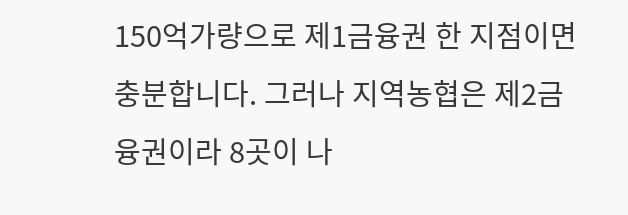150억가량으로 제1금융권 한 지점이면 충분합니다. 그러나 지역농협은 제2금융권이라 8곳이 나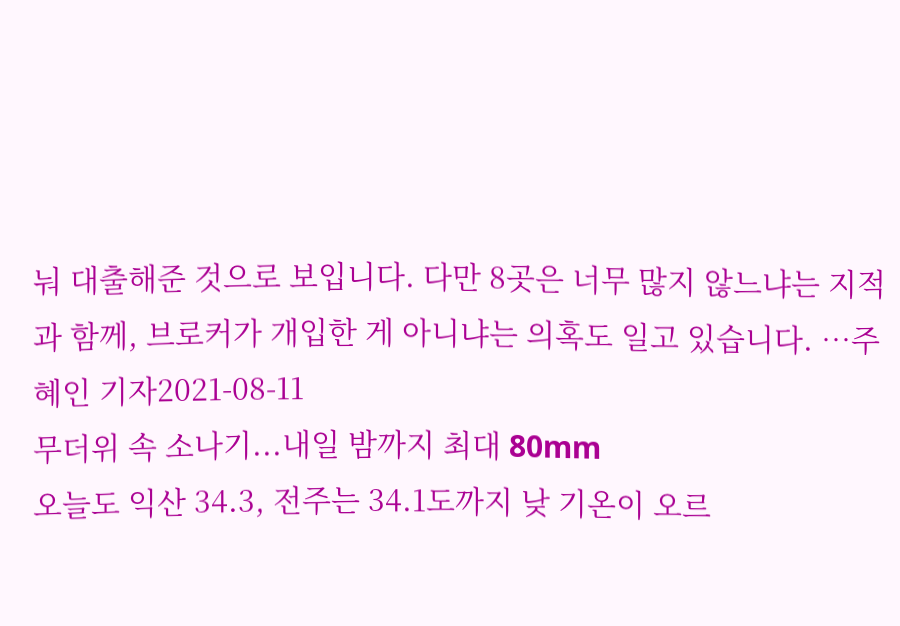눠 대출해준 것으로 보입니다. 다만 8곳은 너무 많지 않느냐는 지적과 함께, 브로커가 개입한 게 아니냐는 의혹도 일고 있습니다. …주혜인 기자2021-08-11
무더위 속 소나기...내일 밤까지 최대 80mm
오늘도 익산 34.3, 전주는 34.1도까지 낮 기온이 오르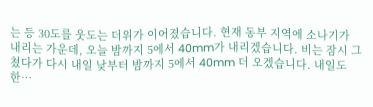는 등 30도를 웃도는 더위가 이어졌습니다. 현재 동부 지역에 소나기가 내리는 가운데, 오늘 밤까지 5에서 40mm가 내리겠습니다. 비는 잠시 그쳤다가 다시 내일 낮부터 밤까지 5에서 40mm 더 오겠습니다. 내일도 한…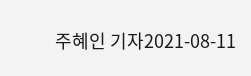주혜인 기자2021-08-11